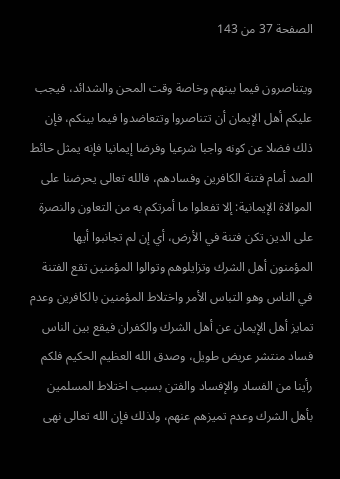الصفحة 37 من 143

ويتناصرون فيما بينهم وخاصة وقت المحن والشدائد، فيجب عليكم أهل الإيمان أن تتناصروا وتتعاضدوا فيما بينكم، فإن ذلك فضلا عن كونه واجبا شرعيا وفرضا إيمانيا فإنه يمثل حائط الصد أمام فتنة الكافرين وفسادهم، فالله تعالى يحرضنا على الموالاة الإيمانية: إلا تفعلوا ما أمرتكم به من التعاون والنصرة على الدين تكن فتنة في الأرض، أي إن لم تجانبوا أيها المؤمنون أهل الشرك وتزايلوهم وتوالوا المؤمنين تقع الفتنة في الناس وهو التباس الأمر واختلاط المؤمنين بالكافرين وعدم تمايز أهل الإيمان عن أهل الشرك والكفران فيقع بين الناس فساد منتشر عريض طويل، وصدق الله العظيم الحكيم فلكم رأينا من الفساد والإفساد والفتن بسبب اختلاط المسلمين بأهل الشرك وعدم تميزهم عنهم، ولذلك فإن الله تعالى نهى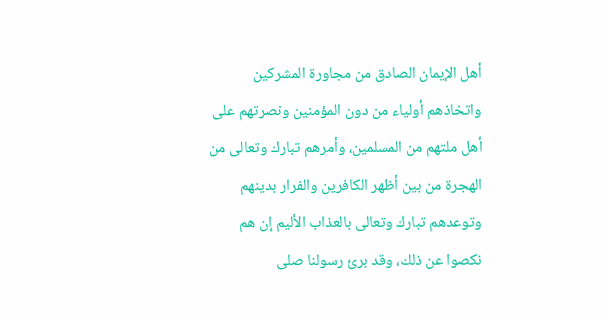أهل الإيمان الصادق من مجاورة المشركين واتخاذهم أولياء من دون المؤمنين ونصرتهم على أهل ملتهم من المسلمين، وأمرهم تبارك وتعالى من الهجرة من بين أظهر الكافرين والفرار بدينهم وتوعدهم تبارك وتعالى بالعذاب الأليم إن هم نكصوا عن ذلك، وقد برئ رسولنا صلى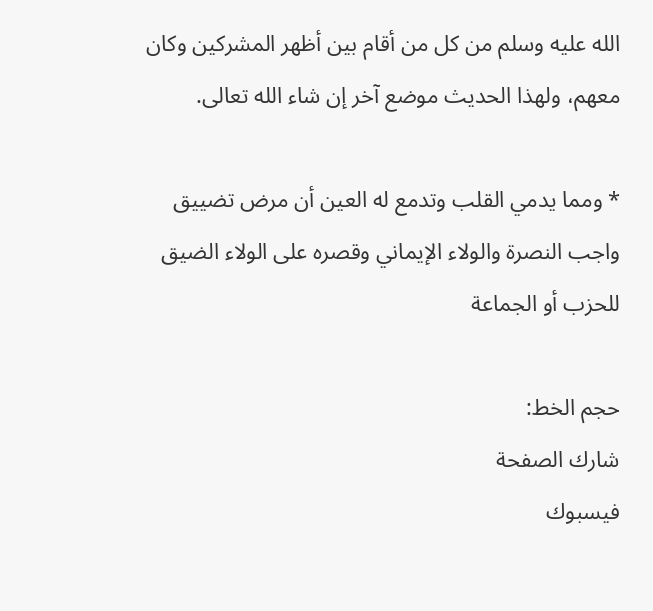الله عليه وسلم من كل من أقام بين أظهر المشركين وكان معهم، ولهذا الحديث موضع آخر إن شاء الله تعالى.

* ومما يدمي القلب وتدمع له العين أن مرض تضييق واجب النصرة والولاء الإيماني وقصره على الولاء الضيق للحزب أو الجماعة

حجم الخط:
شارك الصفحة
فيسبوك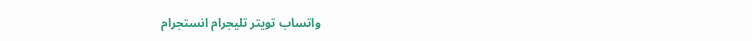واتساب تويتر تليجرام انستجرام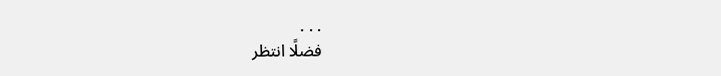. . .
فضلًا انتظر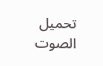تحميل الصوت